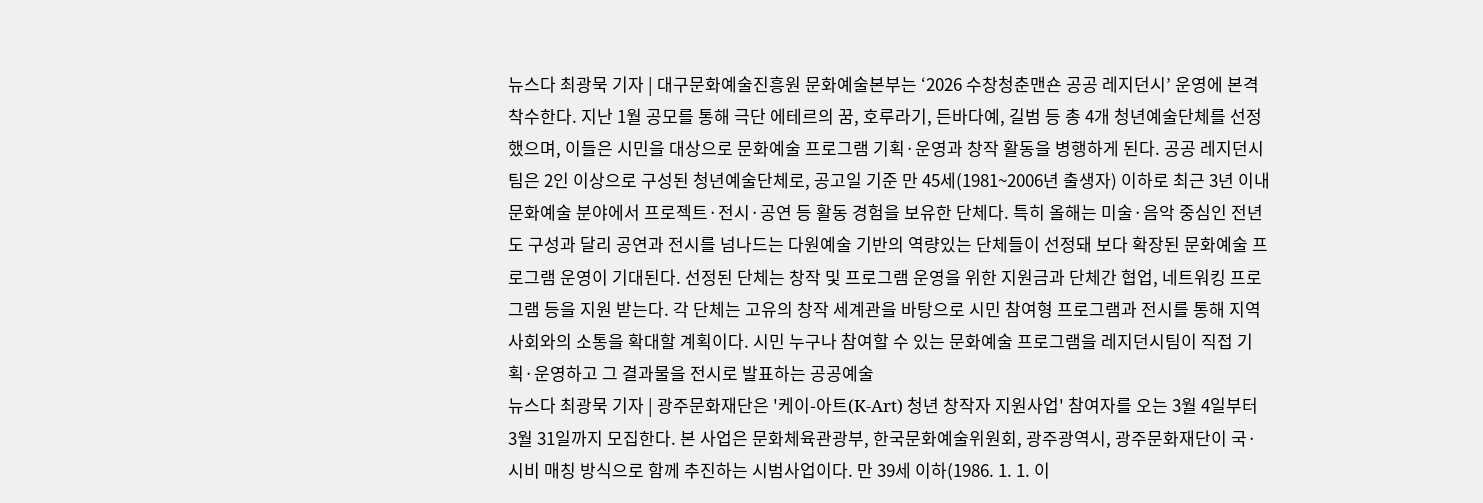뉴스다 최광묵 기자 | 대구문화예술진흥원 문화예술본부는 ‘2026 수창청춘맨숀 공공 레지던시’ 운영에 본격 착수한다. 지난 1월 공모를 통해 극단 에테르의 꿈, 호루라기, 든바다예, 길범 등 총 4개 청년예술단체를 선정했으며, 이들은 시민을 대상으로 문화예술 프로그램 기획·운영과 창작 활동을 병행하게 된다. 공공 레지던시팀은 2인 이상으로 구성된 청년예술단체로, 공고일 기준 만 45세(1981~2006년 출생자) 이하로 최근 3년 이내 문화예술 분야에서 프로젝트·전시·공연 등 활동 경험을 보유한 단체다. 특히 올해는 미술·음악 중심인 전년도 구성과 달리 공연과 전시를 넘나드는 다원예술 기반의 역량있는 단체들이 선정돼 보다 확장된 문화예술 프로그램 운영이 기대된다. 선정된 단체는 창작 및 프로그램 운영을 위한 지원금과 단체간 협업, 네트워킹 프로그램 등을 지원 받는다. 각 단체는 고유의 창작 세계관을 바탕으로 시민 참여형 프로그램과 전시를 통해 지역사회와의 소통을 확대할 계획이다. 시민 누구나 참여할 수 있는 문화예술 프로그램을 레지던시팀이 직접 기획·운영하고 그 결과물을 전시로 발표하는 공공예술
뉴스다 최광묵 기자 | 광주문화재단은 '케이-아트(K-Art) 청년 창작자 지원사업' 참여자를 오는 3월 4일부터 3월 31일까지 모집한다. 본 사업은 문화체육관광부, 한국문화예술위원회, 광주광역시, 광주문화재단이 국·시비 매칭 방식으로 함께 추진하는 시범사업이다. 만 39세 이하(1986. 1. 1. 이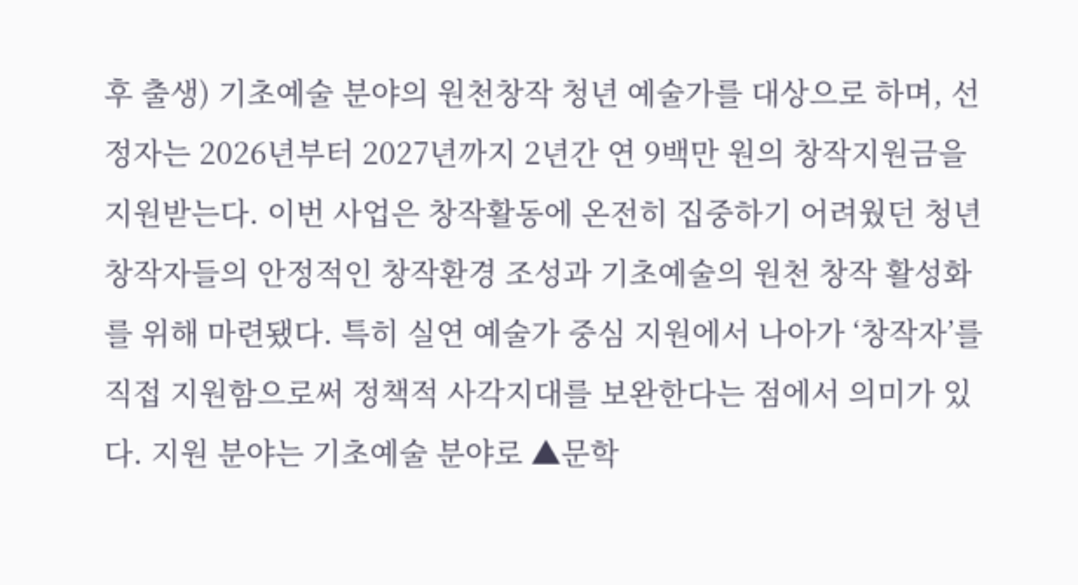후 출생) 기초예술 분야의 원천창작 청년 예술가를 대상으로 하며, 선정자는 2026년부터 2027년까지 2년간 연 9백만 원의 창작지원금을 지원받는다. 이번 사업은 창작활동에 온전히 집중하기 어려웠던 청년 창작자들의 안정적인 창작환경 조성과 기초예술의 원천 창작 활성화를 위해 마련됐다. 특히 실연 예술가 중심 지원에서 나아가 ‘창작자’를 직접 지원함으로써 정책적 사각지대를 보완한다는 점에서 의미가 있다. 지원 분야는 기초예술 분야로 ▲문학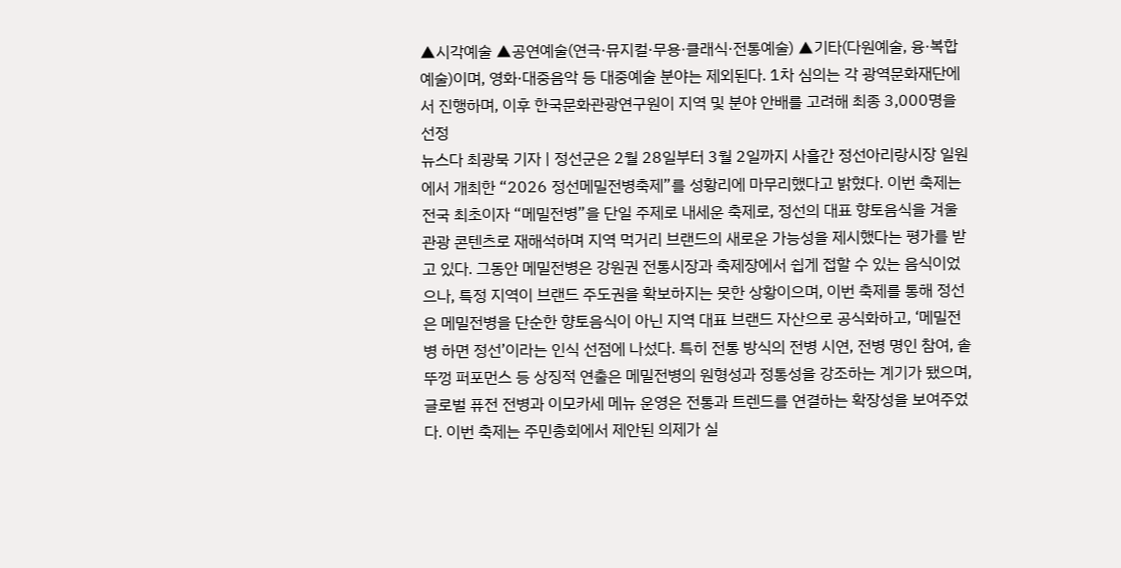▲시각예술 ▲공연예술(연극·뮤지컬·무용·클래식·전통예술) ▲기타(다원예술, 융·복합예술)이며, 영화·대중음악 등 대중예술 분야는 제외된다. 1차 심의는 각 광역문화재단에서 진행하며, 이후 한국문화관광연구원이 지역 및 분야 안배를 고려해 최종 3,000명을 선정
뉴스다 최광묵 기자 | 정선군은 2월 28일부터 3월 2일까지 사흘간 정선아리랑시장 일원에서 개최한 “2026 정선메밀전병축제”를 성황리에 마무리했다고 밝혔다. 이번 축제는 전국 최초이자 “메밀전병”을 단일 주제로 내세운 축제로, 정선의 대표 향토음식을 겨울 관광 콘텐츠로 재해석하며 지역 먹거리 브랜드의 새로운 가능성을 제시했다는 평가를 받고 있다. 그동안 메밀전병은 강원권 전통시장과 축제장에서 쉽게 접할 수 있는 음식이었으나, 특정 지역이 브랜드 주도권을 확보하지는 못한 상황이으며, 이번 축제를 통해 정선은 메밀전병을 단순한 향토음식이 아닌 지역 대표 브랜드 자산으로 공식화하고, ‘메밀전병 하면 정선’이라는 인식 선점에 나섰다. 특히 전통 방식의 전병 시연, 전병 명인 참여, 솥뚜껑 퍼포먼스 등 상징적 연출은 메밀전병의 원형성과 정통성을 강조하는 계기가 됐으며, 글로벌 퓨전 전병과 이모카세 메뉴 운영은 전통과 트렌드를 연결하는 확장성을 보여주었다. 이번 축제는 주민총회에서 제안된 의제가 실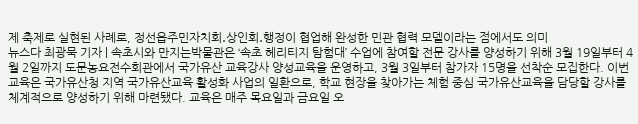제 축제로 실현된 사례로, 정선읍주민자치회․상인회․행정이 협업해 완성한 민관 협력 모델이라는 점에서도 의미
뉴스다 최광묵 기자 | 속초시와 만지는박물관은 ‘속초 헤리티지 탐험대’ 수업에 참여할 전문 강사를 양성하기 위해 3월 19일부터 4월 2일까지 도문농요전수회관에서 국가유산 교육강사 양성교육을 운영하고, 3월 3일부터 참가자 15명을 선착순 모집한다. 이번 교육은 국가유산청 지역 국가유산교육 활성화 사업의 일환으로, 학교 현장을 찾아가는 체험 중심 국가유산교육을 담당할 강사를 체계적으로 양성하기 위해 마련됐다. 교육은 매주 목요일과 금요일 오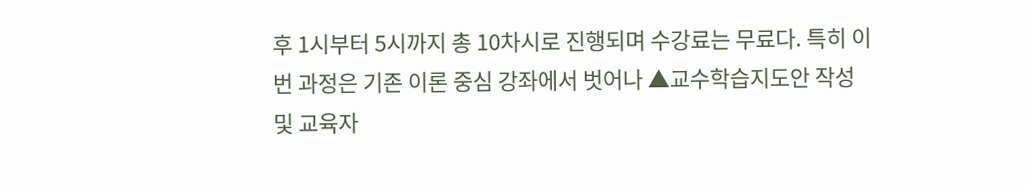후 1시부터 5시까지 총 10차시로 진행되며 수강료는 무료다. 특히 이번 과정은 기존 이론 중심 강좌에서 벗어나 ▲교수학습지도안 작성 및 교육자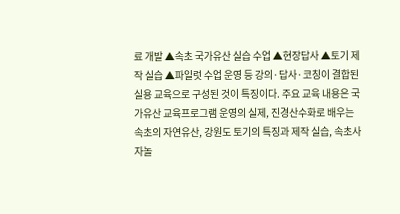료 개발 ▲속초 국가유산 실습 수업 ▲현장답사 ▲토기 제작 실습 ▲파일럿 수업 운영 등 강의·답사·코칭이 결합된 실용 교육으로 구성된 것이 특징이다. 주요 교육 내용은 국가유산 교육프로그램 운영의 실제, 진경산수화로 배우는 속초의 자연유산, 강원도 토기의 특징과 제작 실습, 속초사자놀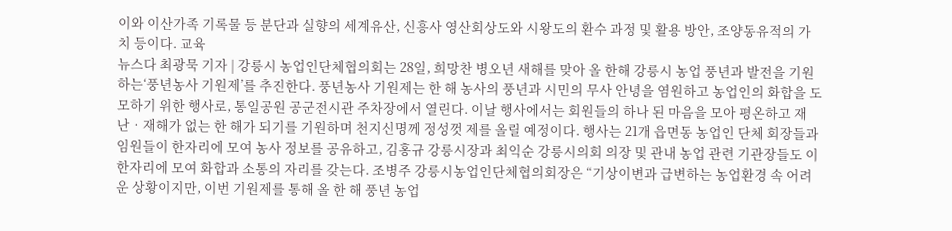이와 이산가족 기록물 등 분단과 실향의 세계유산, 신흥사 영산회상도와 시왕도의 환수 과정 및 활용 방안, 조양동유적의 가치 등이다. 교육
뉴스다 최광묵 기자 | 강릉시 농업인단체협의회는 28일, 희망찬 병오년 새해를 맞아 올 한해 강릉시 농업 풍년과 발전을 기원하는‘풍년농사 기원제’를 추진한다. 풍년농사 기원제는 한 해 농사의 풍년과 시민의 무사 안녕을 염원하고 농업인의 화합을 도모하기 위한 행사로, 통일공원 공군전시관 주차장에서 열린다. 이날 행사에서는 회원들의 하나 된 마음을 모아 평온하고 재난‧재해가 없는 한 해가 되기를 기원하며 천지신명께 정성껏 제를 올릴 예정이다. 행사는 21개 읍면동 농업인 단체 회장들과 임원들이 한자리에 모여 농사 정보를 공유하고, 김홍규 강릉시장과 최익순 강릉시의회 의장 및 관내 농업 관련 기관장들도 이 한자리에 모여 화합과 소통의 자리를 갖는다. 조병주 강릉시농업인단체협의회장은 “기상이변과 급변하는 농업환경 속 어려운 상황이지만, 이번 기원제를 통해 올 한 해 풍년 농업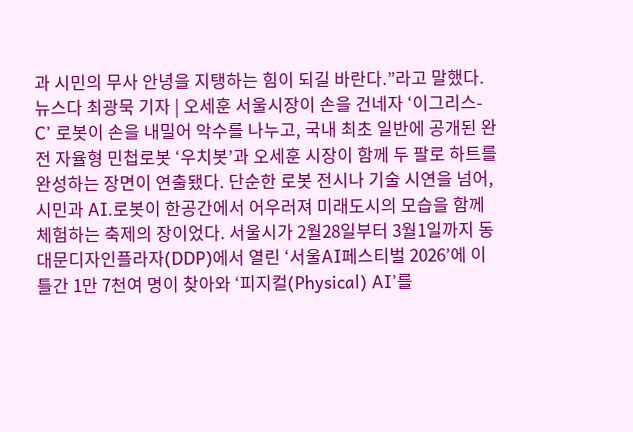과 시민의 무사 안녕을 지탱하는 힘이 되길 바란다.”라고 말했다.
뉴스다 최광묵 기자 | 오세훈 서울시장이 손을 건네자 ‘이그리스-C’ 로봇이 손을 내밀어 악수를 나누고, 국내 최초 일반에 공개된 완전 자율형 민첩로봇 ‘우치봇’과 오세훈 시장이 함께 두 팔로 하트를 완성하는 장면이 연출됐다. 단순한 로봇 전시나 기술 시연을 넘어, 시민과 AI․로봇이 한공간에서 어우러져 미래도시의 모습을 함께 체험하는 축제의 장이었다. 서울시가 2월28일부터 3월1일까지 동대문디자인플라자(DDP)에서 열린 ‘서울AI페스티벌 2026’에 이틀간 1만 7천여 명이 찾아와 ‘피지컬(Physical) AI’를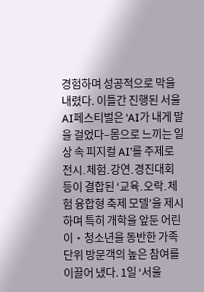경험하며 성공적으로 막을 내렸다. 이틀간 진행된 서울AI페스티벌은 ‘AI가 내게 말을 걸었다–몸으로 느끼는 일상 속 피지컬 AI’를 주제로 전시․체험․강연․경진대회 등이 결합된 ‘교육․오락․체험 융합형 축제 모델’을 제시하며 특히 개학을 앞둔 어린이‧청소년을 동반한 가족 단위 방문객의 높은 참여를 이끌어 냈다. 1일 ‘서울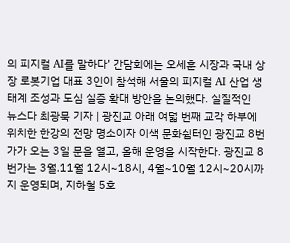의 피지컬 AI를 말하다’ 간담회에는 오세훈 시장과 국내 상장 로봇기업 대표 3인이 참석해 서울의 피지컬 AI 산업 생태계 조성과 도심 실증 확대 방안을 논의했다. 실질적인
뉴스다 최광묵 기자 | 광진교 아래 여덟 번째 교각 하부에 위치한 한강의 전망 명소이자 이색 문화쉼터인 광진교 8번가가 오는 3일 문을 열고, 올해 운영을 시작한다. 광진교 8번가는 3월․11월 12시~18시, 4월~10월 12시~20시까지 운영되며, 지하철 5호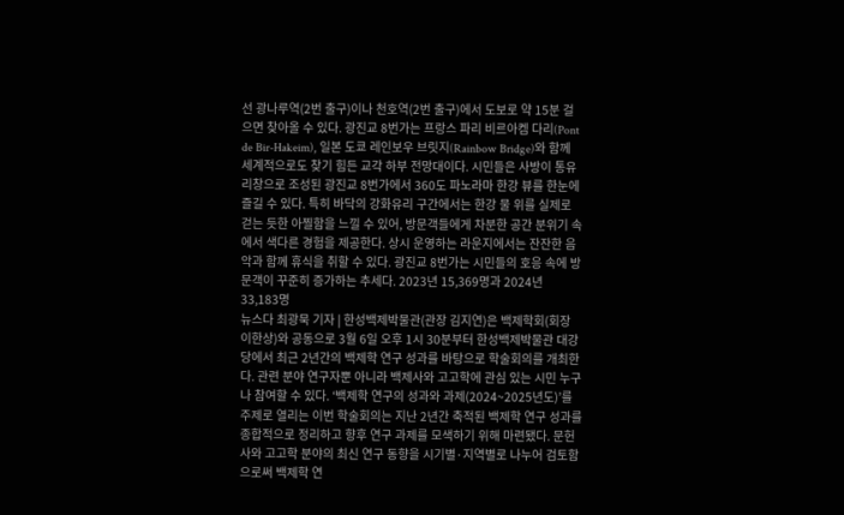선 광나루역(2번 출구)이나 천호역(2번 출구)에서 도보로 약 15분 걸으면 찾아올 수 있다. 광진교 8번가는 프랑스 파리 비르아켐 다리(Pont de Bir-Hakeim), 일본 도쿄 레인보우 브릿지(Rainbow Bridge)와 함께 세계적으로도 찾기 힘든 교각 하부 전망대이다. 시민들은 사방이 통유리창으로 조성된 광진교 8번가에서 360도 파노라마 한강 뷰를 한눈에 즐길 수 있다. 특히 바닥의 강화유리 구간에서는 한강 물 위를 실제로 걷는 듯한 아찔함을 느낄 수 있어, 방문객들에게 차분한 공간 분위기 속에서 색다른 경험을 제공한다. 상시 운영하는 라운지에서는 잔잔한 음악과 함께 휴식을 취할 수 있다. 광진교 8번가는 시민들의 호응 속에 방문객이 꾸준히 증가하는 추세다. 2023년 15,369명과 2024년 33,183명
뉴스다 최광묵 기자 | 한성백제박물관(관장 김지연)은 백제학회(회장 이한상)와 공동으로 3월 6일 오후 1시 30분부터 한성백제박물관 대강당에서 최근 2년간의 백제학 연구 성과를 바탕으로 학술회의를 개최한다. 관련 분야 연구자뿐 아니라 백제사와 고고학에 관심 있는 시민 누구나 참여할 수 있다. ‘백제학 연구의 성과와 과제(2024~2025년도)’를 주제로 열리는 이번 학술회의는 지난 2년간 축적된 백제학 연구 성과를 종합적으로 정리하고 향후 연구 과제를 모색하기 위해 마련됐다. 문헌사와 고고학 분야의 최신 연구 동향을 시기별·지역별로 나누어 검토함으로써 백제학 연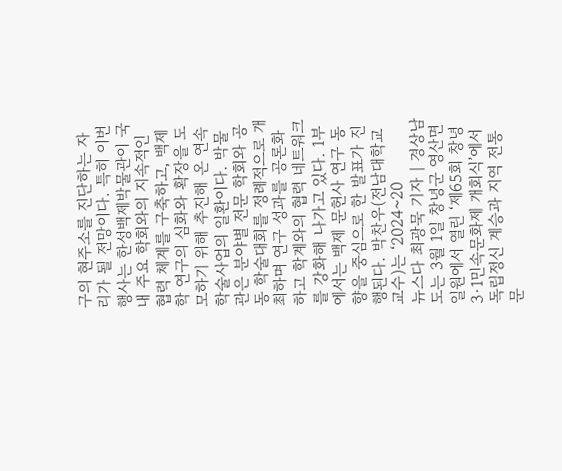구의 현주소를 진단하는 자리가 될 전망이다. 특히 이번 행사는 한성백제박물관이 국내 주요 학회와의 지속적인 협력 체계를 구축하고, 백제학 연구의 심화와 확장을 도모하기 위해 추진해 온 연속 학술사업의 일환이다. 박물관은 분야별 전문 학회와 공동 학술대회를 정례적으로 개최하며 연구 성과를 공론화하고 학계와의 협력 네트워크를 강화해 나가고 있다. 1부에서는 백제 문헌사 연구 동향을 중심으로 한 발표가 진행된다. 박찬우(전남대학교 교수)는 ‘2024~20
뉴스다 최광묵 기자 | 경상남도는 3월 1일 창녕군 영산면 일원에서 열린 ‘제65회 창녕 3·1민속문화제 개회식’에서 독립정신 계승과 지역 전통문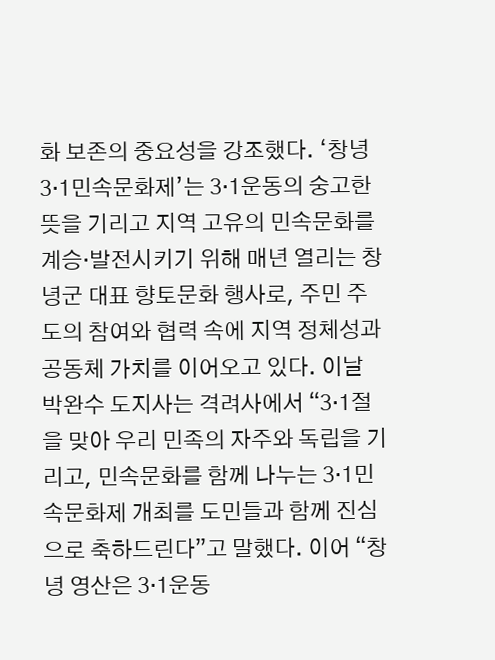화 보존의 중요성을 강조했다. ‘창녕 3·1민속문화제’는 3·1운동의 숭고한 뜻을 기리고 지역 고유의 민속문화를 계승·발전시키기 위해 매년 열리는 창녕군 대표 향토문화 행사로, 주민 주도의 참여와 협력 속에 지역 정체성과 공동체 가치를 이어오고 있다. 이날 박완수 도지사는 격려사에서 “3·1절을 맞아 우리 민족의 자주와 독립을 기리고, 민속문화를 함께 나누는 3·1민속문화제 개최를 도민들과 함께 진심으로 축하드린다”고 말했다. 이어 “창녕 영산은 3·1운동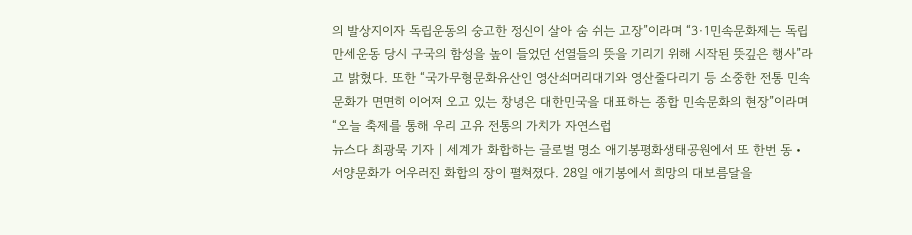의 발상지이자 독립운동의 숭고한 정신이 살아 숨 쉬는 고장”이라며 “3·1민속문화제는 독립만세운동 당시 구국의 함성을 높이 들었던 선열들의 뜻을 기리기 위해 시작된 뜻깊은 행사”라고 밝혔다. 또한 “국가무형문화유산인 영산쇠머리대기와 영산줄다리기 등 소중한 전통 민속문화가 면면히 이어져 오고 있는 창녕은 대한민국을 대표하는 종합 민속문화의 현장”이라며 “오늘 축제를 통해 우리 고유 전통의 가치가 자연스럽
뉴스다 최광묵 기자 | 세계가 화합하는 글로벌 명소 애기봉평화생태공원에서 또 한번 동‧서양문화가 어우러진 화합의 장이 펼쳐졌다. 28일 애기봉에서 희망의 대보름달을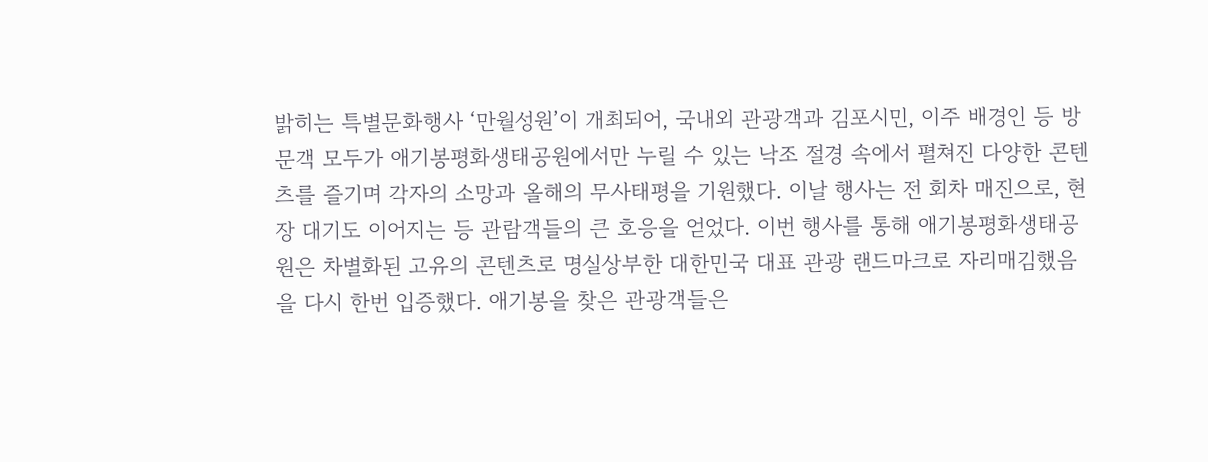밝히는 특별문화행사 ‘만월성원’이 개최되어, 국내외 관광객과 김포시민, 이주 배경인 등 방문객 모두가 애기봉평화생태공원에서만 누릴 수 있는 낙조 절경 속에서 펼쳐진 다양한 콘텐츠를 즐기며 각자의 소망과 올해의 무사태평을 기원했다. 이날 행사는 전 회차 매진으로, 현장 대기도 이어지는 등 관람객들의 큰 호응을 얻었다. 이번 행사를 통해 애기봉평화생태공원은 차별화된 고유의 콘텐츠로 명실상부한 대한민국 대표 관광 랜드마크로 자리매김했음을 다시 한번 입증했다. 애기봉을 찾은 관광객들은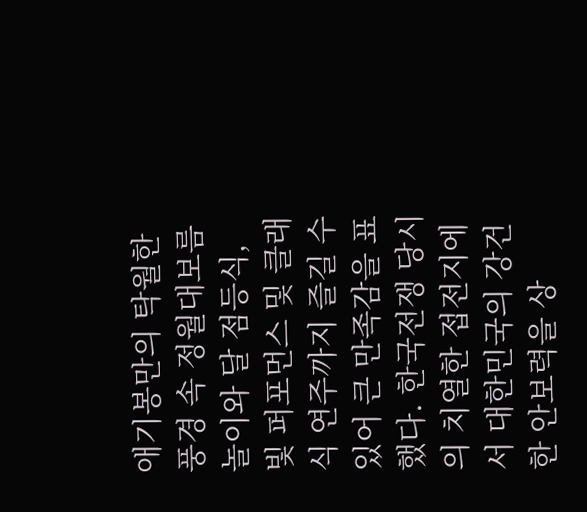애기봉만의 탁월한 풍경 속 정월대보름 놀이와 달 점등식, 빛 퍼포먼스 및 클래식 연주까지 즐길 수 있어 큰 만족감을 표했다. 한국전쟁 당시의 치열한 접전지에서 대한민국의 강건한 안보력을 상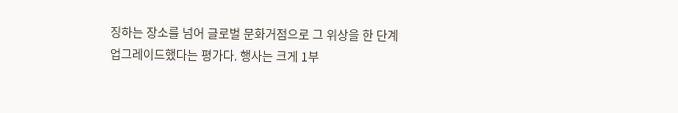징하는 장소를 넘어 글로벌 문화거점으로 그 위상을 한 단계 업그레이드했다는 평가다. 행사는 크게 1부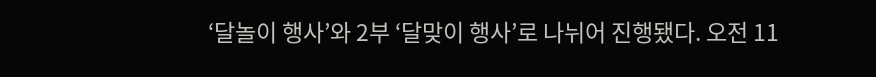‘달놀이 행사’와 2부 ‘달맞이 행사’로 나뉘어 진행됐다. 오전 11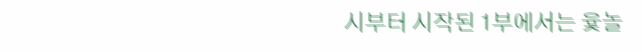시부터 시작된 1부에서는 윷놀